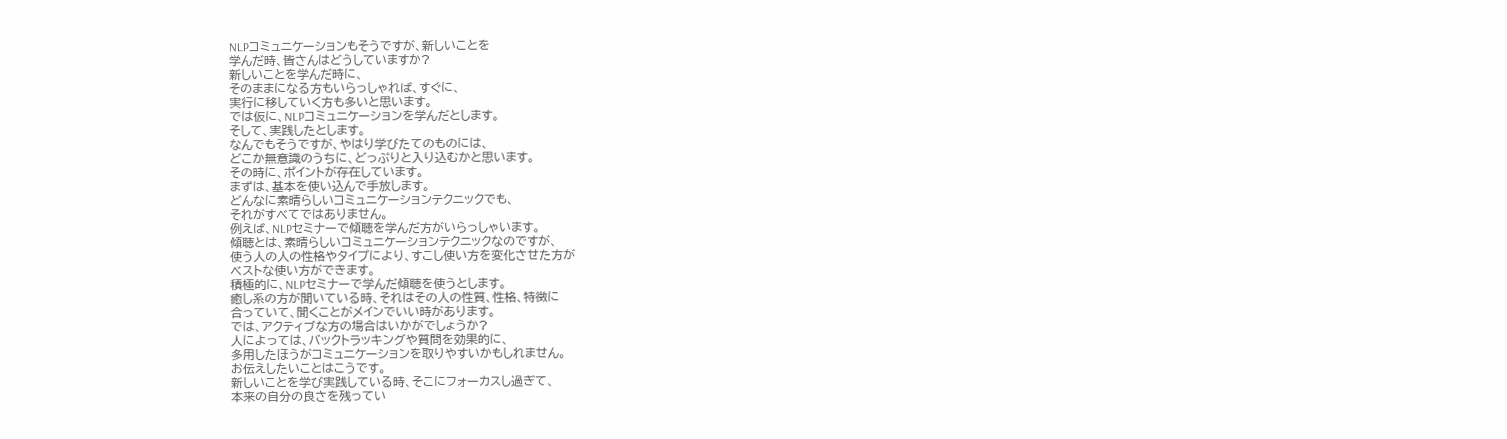NLPコミュニケーションもそうですが、新しいことを
学んだ時、皆さんはどうしていますか?
新しいことを学んだ時に、
そのままになる方もいらっしゃれば、すぐに、
実行に移していく方も多いと思います。
では仮に、NLPコミュニケーションを学んだとします。
そして、実践したとします。
なんでもそうですが、やはり学びたてのものには、
どこか無意識のうちに、どっぷりと入り込むかと思います。
その時に、ポイントが存在しています。
まずは、基本を使い込んで手放します。
どんなに素晴らしいコミュニケーションテクニックでも、
それがすべてではありません。
例えば、NLPセミナーで傾聴を学んだ方がいらっしゃいます。
傾聴とは、素晴らしいコミュニケーションテクニックなのですが、
使う人の人の性格やタイプにより、すこし使い方を変化させた方が
ベストな使い方ができます。
積極的に、NLPセミナーで学んだ傾聴を使うとします。
癒し系の方が聞いている時、それはその人の性質、性格、特徴に
合っていて、聞くことがメインでいい時があります。
では、アクティブな方の場合はいかがでしょうか?
人によっては、バックトラッキングや質問を効果的に、
多用したほうがコミュニケーションを取りやすいかもしれません。
お伝えしたいことはこうです。
新しいことを学び実践している時、そこにフォーカスし過ぎて、
本来の自分の良さを残ってい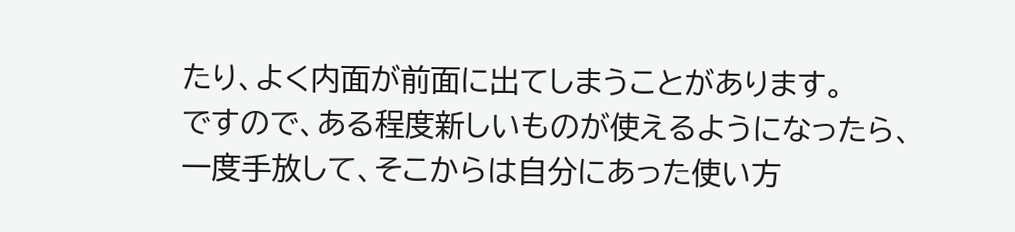たり、よく内面が前面に出てしまうことがあります。
ですので、ある程度新しいものが使えるようになったら、
一度手放して、そこからは自分にあった使い方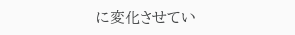に変化させてい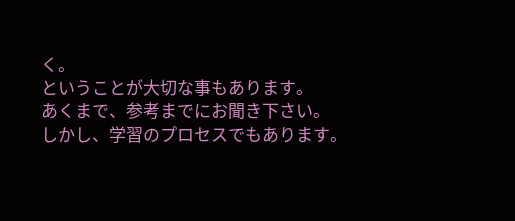く。
ということが大切な事もあります。
あくまで、参考までにお聞き下さい。
しかし、学習のプロセスでもあります。